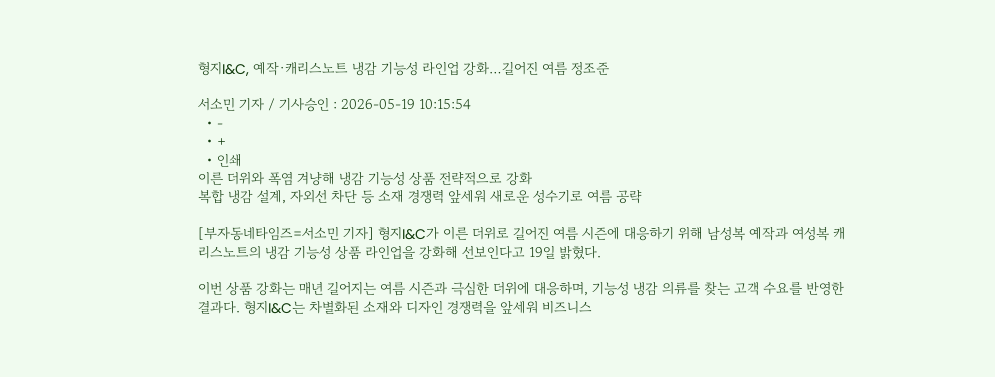형지I&C, 예작·캐리스노트 냉감 기능성 라인업 강화…길어진 여름 정조준

서소민 기자 / 기사승인 : 2026-05-19 10:15:54
  • -
  • +
  • 인쇄
이른 더위와 폭염 겨냥해 냉감 기능성 상품 전략적으로 강화
복합 냉감 설계, 자외선 차단 등 소재 경쟁력 앞세워 새로운 성수기로 여름 공략

[부자동네타임즈=서소민 기자] 형지I&C가 이른 더위로 길어진 여름 시즌에 대응하기 위해 남성복 예작과 여성복 캐리스노트의 냉감 기능성 상품 라인업을 강화해 선보인다고 19일 밝혔다.

이번 상품 강화는 매년 길어지는 여름 시즌과 극심한 더위에 대응하며, 기능성 냉감 의류를 찾는 고객 수요를 반영한 결과다. 형지I&C는 차별화된 소재와 디자인 경쟁력을 앞세워 비즈니스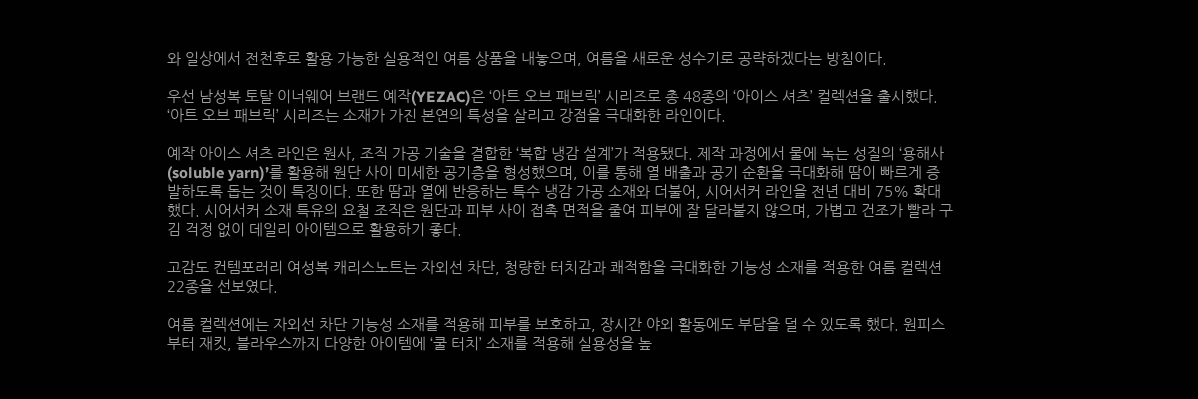와 일상에서 전천후로 활용 가능한 실용적인 여름 상품을 내놓으며, 여름을 새로운 성수기로 공략하겠다는 방침이다.

우선 남성복 토탈 이너웨어 브랜드 예작(YEZAC)은 ‘아트 오브 패브릭’ 시리즈로 총 48종의 ‘아이스 셔츠’ 컬렉션을 출시했다. ‘아트 오브 패브릭’ 시리즈는 소재가 가진 본연의 특성을 살리고 강점을 극대화한 라인이다.

예작 아이스 셔츠 라인은 원사, 조직 가공 기술을 결합한 ‘복합 냉감 설계’가 적용됐다. 제작 과정에서 물에 녹는 성질의 ‘용해사(soluble yarn)’를 활용해 원단 사이 미세한 공기층을 형성했으며, 이를 통해 열 배출과 공기 순환을 극대화해 땀이 빠르게 증발하도록 돕는 것이 특징이다. 또한 땀과 열에 반응하는 특수 냉감 가공 소재와 더불어, 시어서커 라인을 전년 대비 75% 확대했다. 시어서커 소재 특유의 요철 조직은 원단과 피부 사이 접촉 면적을 줄여 피부에 잘 달라붙지 않으며, 가볍고 건조가 빨라 구김 걱정 없이 데일리 아이템으로 활용하기 좋다.

고감도 컨템포러리 여성복 캐리스노트는 자외선 차단, 청량한 터치감과 쾌적함을 극대화한 기능성 소재를 적용한 여름 컬렉션 22종을 선보였다.

여름 컬렉션에는 자외선 차단 기능성 소재를 적용해 피부를 보호하고, 장시간 야외 활동에도 부담을 덜 수 있도록 했다. 원피스부터 재킷, 블라우스까지 다양한 아이템에 ‘쿨 터치’ 소재를 적용해 실용성을 높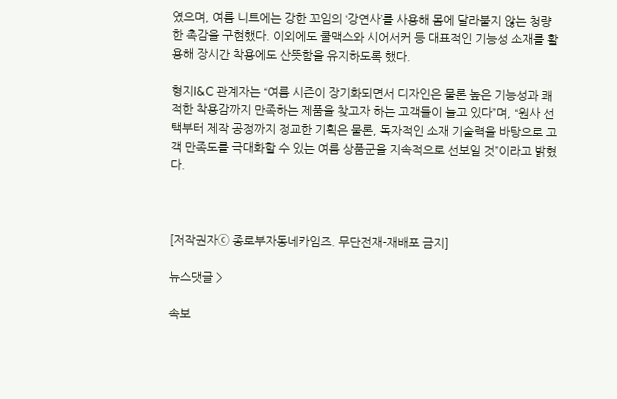였으며, 여름 니트에는 강한 꼬임의 ‘강연사’를 사용해 몸에 달라붙지 않는 청량한 촉감을 구현했다. 이외에도 쿨맥스와 시어서커 등 대표적인 기능성 소재를 활용해 장시간 착용에도 산뜻함을 유지하도록 했다.

형지I&C 관계자는 “여름 시즌이 장기화되면서 디자인은 물론 높은 기능성과 쾌적한 착용감까지 만족하는 제품을 찾고자 하는 고객들이 늘고 있다”며, “원사 선택부터 제작 공정까지 정교한 기획은 물론, 독자적인 소재 기술력을 바탕으로 고객 만족도를 극대화할 수 있는 여름 상품군을 지속적으로 선보일 것”이라고 밝혔다.



[저작권자ⓒ 종로부자동네카임즈. 무단전재-재배포 금지]

뉴스댓글 >

속보